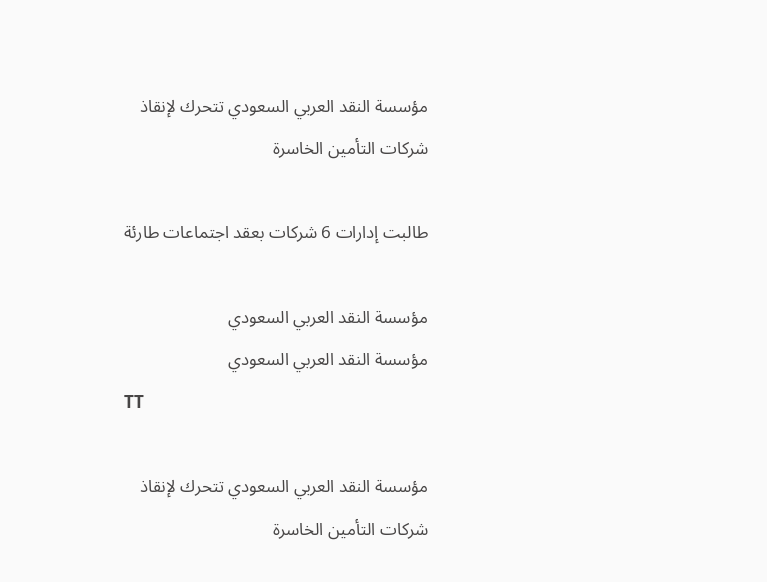مؤسسة النقد العربي السعودي تتحرك لإنقاذ شركات التأمين الخاسرة

طالبت إدارات 6 شركات بعقد اجتماعات طارئة

مؤسسة النقد العربي السعودي
مؤسسة النقد العربي السعودي
TT

مؤسسة النقد العربي السعودي تتحرك لإنقاذ شركات التأمين الخاسرة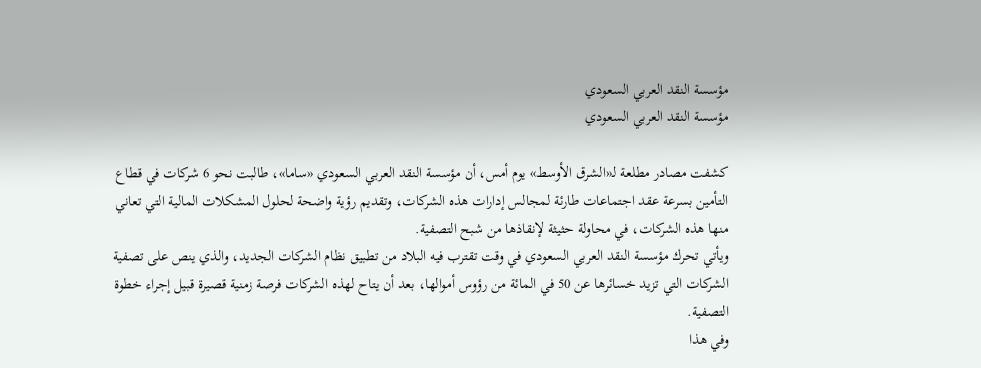مؤسسة النقد العربي السعودي
مؤسسة النقد العربي السعودي

كشفت مصادر مطلعة لـ«الشرق الأوسط» يوم أمس، أن مؤسسة النقد العربي السعودي «ساما»، طالبت نحو 6 شركات في قطاع التأمين بسرعة عقد اجتماعات طارئة لمجالس إدارات هذه الشركات، وتقديم رؤية واضحة لحلول المشكلات المالية التي تعاني منها هذه الشركات، في محاولة حثيثة لإنقاذها من شبح التصفية.
ويأتي تحرك مؤسسة النقد العربي السعودي في وقت تقترب فيه البلاد من تطبيق نظام الشركات الجديد، والذي ينص على تصفية الشركات التي تزيد خسائرها عن 50 في المائة من رؤوس أموالها، بعد أن يتاح لهذه الشركات فرصة زمنية قصيرة قبيل إجراء خطوة التصفية.
وفي هذا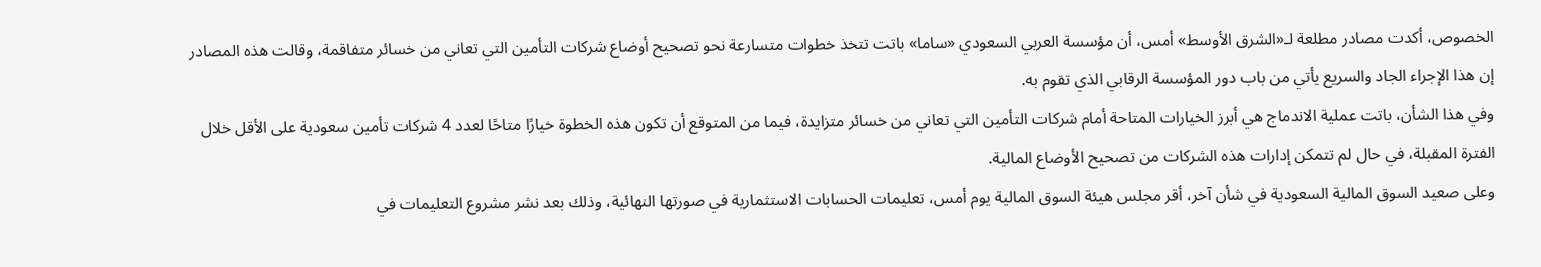الخصوص، أكدت مصادر مطلعة لـ«الشرق الأوسط» أمس، أن مؤسسة العربي السعودي «ساما» باتت تتخذ خطوات متسارعة نحو تصحيح أوضاع شركات التأمين التي تعاني من خسائر متفاقمة، وقالت هذه المصادر إن هذا الإجراء الجاد والسريع يأتي من باب دور المؤسسة الرقابي الذي تقوم به.
وفي هذا الشأن، باتت عملية الاندماج هي أبرز الخيارات المتاحة أمام شركات التأمين التي تعاني من خسائر متزايدة، فيما من المتوقع أن تكون هذه الخطوة خيارًا متاحًا لعدد 4 شركات تأمين سعودية على الأقل خلال الفترة المقبلة، في حال لم تتمكن إدارات هذه الشركات من تصحيح الأوضاع المالية.
وعلى صعيد السوق المالية السعودية في شأن آخر، أقر مجلس هيئة السوق المالية يوم أمس، تعليمات الحسابات الاستثمارية في صورتها النهائية، وذلك بعد نشر مشروع التعليمات في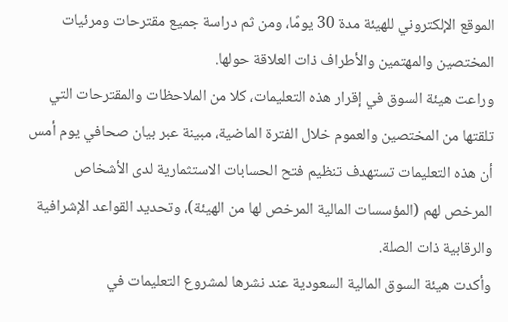الموقع الإلكتروني للهيئة مدة 30 يومًا، ومن ثم دراسة جميع مقترحات ومرئيات المختصين والمهتمين والأطراف ذات العلاقة حولها.
وراعت هيئة السوق في إقرار هذه التعليمات، كلا من الملاحظات والمقترحات التي تلقتها من المختصين والعموم خلال الفترة الماضية، مبينة عبر بيان صحافي يوم أمس أن هذه التعليمات تستهدف تنظيم فتح الحسابات الاستثمارية لدى الأشخاص المرخص لهم (المؤسسات المالية المرخص لها من الهيئة)، وتحديد القواعد الإشرافية والرقابية ذات الصلة.
وأكدت هيئة السوق المالية السعودية عند نشرها لمشروع التعليمات في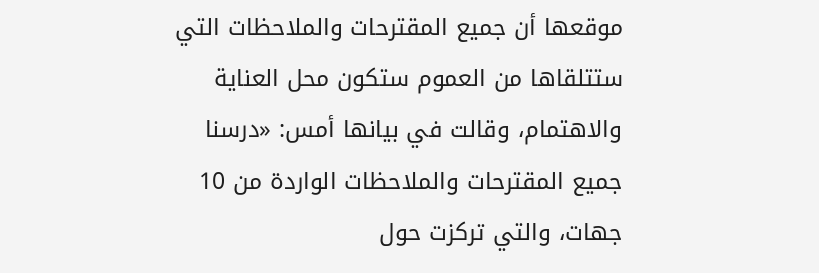موقعها أن جميع المقترحات والملاحظات التي ستتلقاها من العموم ستكون محل العناية والاهتمام، وقالت في بيانها أمس: «درسنا جميع المقترحات والملاحظات الواردة من 10 جهات، والتي تركزت حول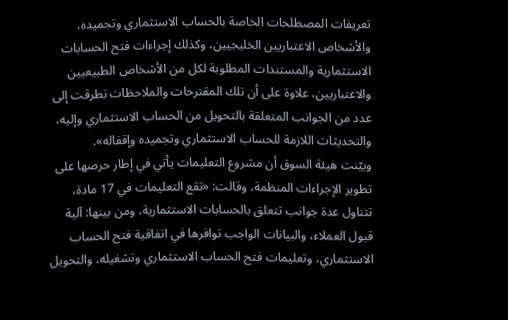تعريفات المصطلحات الخاصة بالحساب الاستثماري وتجميده، والأشخاص الاعتباريين الخليجيين، وكذلك إجراءات فتح الحسابات الاستثمارية والمستندات المطلوبة لكل من الأشخاص الطبيعيين والاعتباريين، علاوة على أن تلك المقترحات والملاحظات تطرقت إلى عدد من الجوانب المتعلقة بالتحويل من الحساب الاستثماري وإليه، والتحديثات اللازمة للحساب الاستثماري وتجميده وإقفاله».
وبيّنت هيئة السوق أن مشروع التعليمات يأتي في إطار حرصها على تطوير الإجراءات المنظمة، وقالت: «تقع التعليمات في 17 مادة، تتناول عدة جوانب تتعلق بالحسابات الاستثمارية، ومن بينها: آلية قبول العملاء، والبيانات الواجب توافرها في اتفاقية فتح الحساب الاستثماري، وتعليمات فتح الحساب الاستثماري وتشغيله، والتحويل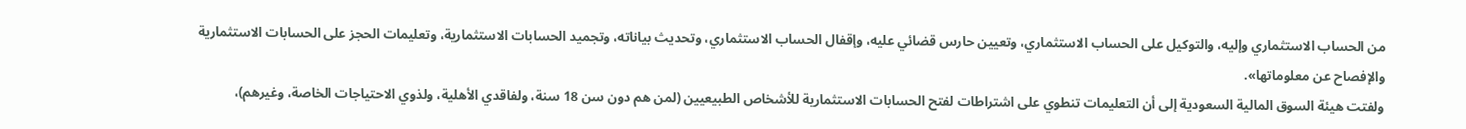من الحساب الاستثماري وإليه، والتوكيل على الحساب الاستثماري، وتعيين حارس قضائي عليه، وإقفال الحساب الاستثماري، وتحديث بياناته، وتجميد الحسابات الاستثمارية، وتعليمات الحجز على الحسابات الاستثمارية والإفصاح عن معلوماتها».
ولفتت هيئة السوق المالية السعودية إلى أن التعليمات تنطوي على اشتراطات لفتح الحسابات الاستثمارية للأشخاص الطبيعيين (لمن هم دون سن 18 سنة، ولفاقدي الأهلية، ولذوي الاحتياجات الخاصة، وغيرهم)،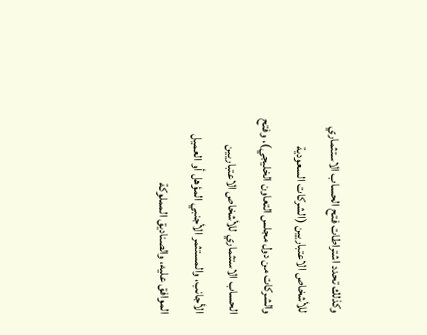وكذلك تحدد اشتراطات فتح الحساب الاستثماري للأشخاص الاعتباريين (الشركات السعودية والشركات من دول مجلس التعاون الخليجي)، وفتح الحساب الاستثماري للأشخاص الاعتباريين الأجانب، والمستثمر الأجنبي المؤهل أو العميل الموافق عليه، والصناديق المملوكة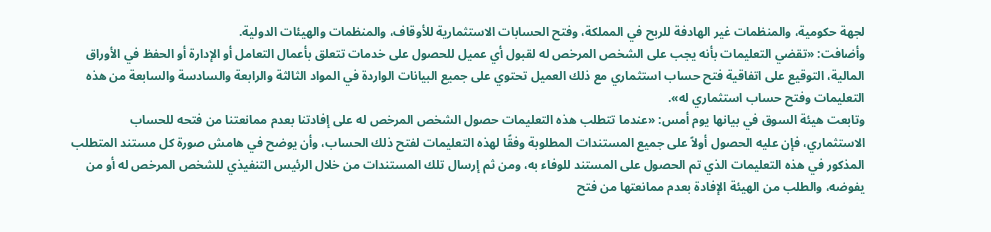لجهة حكومية، والمنظمات غير الهادفة للربح في المملكة، وفتح الحسابات الاستثمارية للأوقاف، والمنظمات والهيئات الدولية.
وأضافت: «تقضي التعليمات بأنه يجب على الشخص المرخص له لقبول أي عميل للحصول على خدمات تتعلق بأعمال التعامل أو الإدارة أو الحفظ في الأوراق المالية، التوقيع على اتفاقية فتح حساب استثماري مع ذلك العميل تحتوي على جميع البيانات الواردة في المواد الثالثة والرابعة والسادسة والسابعة من هذه التعليمات وفتح حساب استثماري له».
وتابعت هيئة السوق في بيانها يوم أمس: «عندما تتطلب هذه التعليمات حصول الشخص المرخص له على إفادتنا بعدم ممانعتنا من فتحه للحساب الاستثماري، فإن عليه الحصول أولاً على جميع المستندات المطلوبة وفقًا لهذه التعليمات لفتح ذلك الحساب، وأن يوضح في هامش صورة كل مستند المتطلب المذكور في هذه التعليمات الذي تم الحصول على المستند للوفاء به، ومن ثم إرسال تلك المستندات من خلال الرئيس التنفيذي للشخص المرخص له أو من يفوضه، والطلب من الهيئة الإفادة بعدم ممانعتها من فتح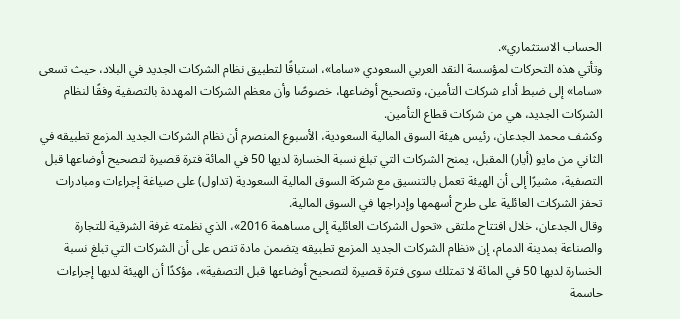الحساب الاستثماري».
وتأتي هذه التحركات لمؤسسة النقد العربي السعودي «ساما»، استباقًا لتطبيق نظام الشركات الجديد في البلاد، حيث تسعى «ساما» إلى ضبط أداء شركات التأمين، وتصحيح أوضاعها، خصوصًا وأن معظم الشركات المهددة بالتصفية وفقًا لنظام الشركات الجديد، هي من شركات قطاع التأمين.
وكشف محمد الجدعان، رئيس هيئة السوق المالية السعودية، الأسبوع المنصرم أن نظام الشركات الجديد المزمع تطبيقه في الثاني من مايو (أيار) المقبل، يمنح الشركات التي تبلغ نسبة الخسارة لديها 50 في المائة فترة قصيرة لتصحيح أوضاعها قبل التصفية، مشيرًا إلى أن الهيئة تعمل بالتنسيق مع شركة السوق المالية السعودية (تداول) على صياغة إجراءات ومبادرات تحفز الشركات العائلية على طرح أسهمها وإدراجها في السوق المالية.
وقال الجدعان، خلال افتتاح ملتقى «تحول الشركات العائلية إلى مساهمة 2016»، الذي نظمته غرفة الشرقية للتجارة والصناعة بمدينة الدمام، إن «نظام الشركات الجديد المزمع تطبيقه يتضمن مادة تنص على أن الشركات التي تبلغ نسبة الخسارة لديها 50 في المائة لا تمتلك سوى فترة قصيرة لتصحيح أوضاعها قبل التصفية»، مؤكدًا أن الهيئة لديها إجراءات حاسمة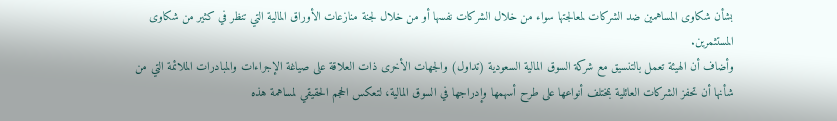بشأن شكاوى المساهمين ضد الشركات لمعالجتها سواء من خلال الشركات نفسها أو من خلال لجنة منازعات الأوراق المالية التي تنظر في كثير من شكاوى المستثمرين.
وأضاف أن الهيئة تعمل بالتنسيق مع شركة السوق المالية السعودية (تداول) والجهات الأخرى ذات العلاقة على صياغة الإجراءات والمبادرات الملائمة التي من شأنها أن تحفز الشركات العائلية بمختلف أنواعها على طرح أسهمها وإدراجها في السوق المالية، لتعكس الحجم الحقيقي لمساهمة هذه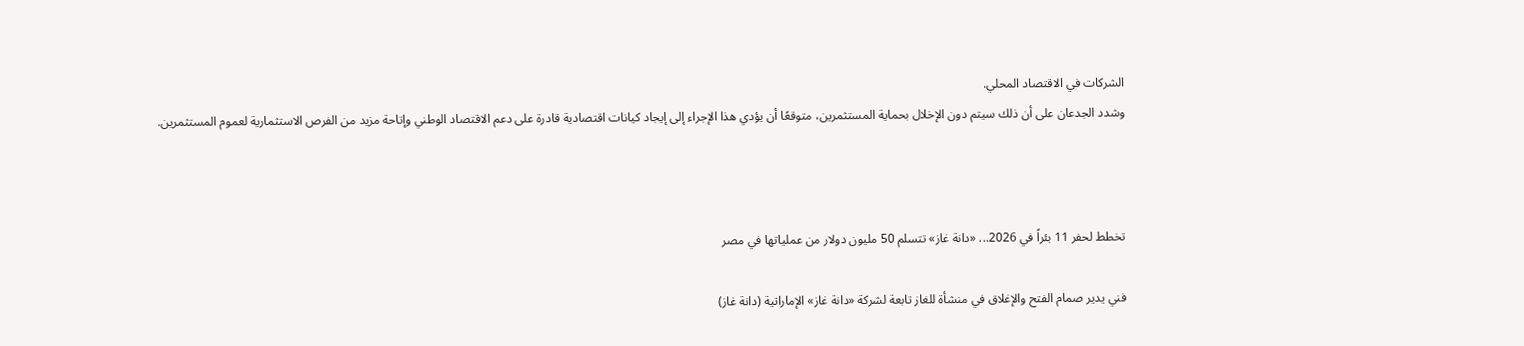الشركات في الاقتصاد المحلي.
وشدد الجدعان على أن ذلك سيتم دون الإخلال بحماية المستثمرين، متوقعًا أن يؤدي هذا الإجراء إلى إيجاد كيانات اقتصادية قادرة على دعم الاقتصاد الوطني وإتاحة مزيد من الفرص الاستثمارية لعموم المستثمرين.



تخطط لحفر 11 بئراً في 2026... «دانة غاز» تتسلم 50 مليون دولار من عملياتها في مصر

فني يدير صمام الفتح والإغلاق في منشأة للغاز تابعة لشركة «دانة غاز» الإماراتية (دانة غاز)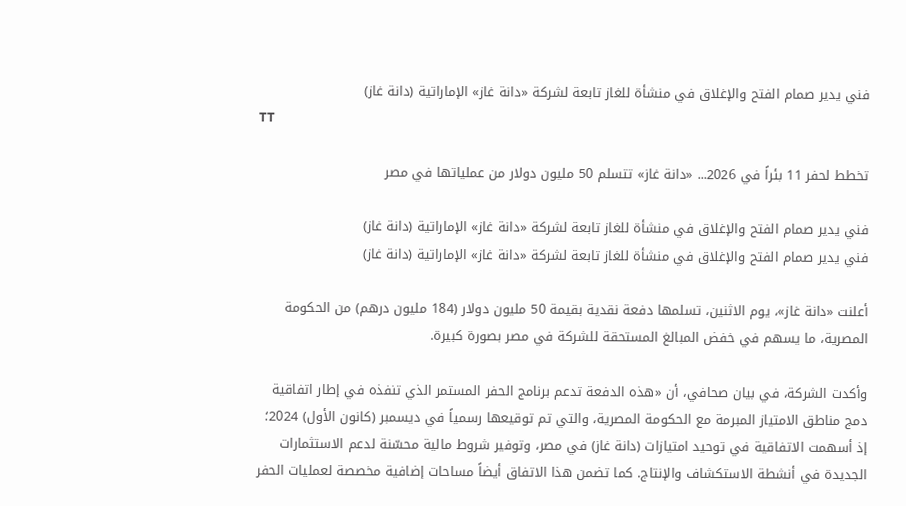فني يدير صمام الفتح والإغلاق في منشأة للغاز تابعة لشركة «دانة غاز» الإماراتية (دانة غاز)
TT

تخطط لحفر 11 بئراً في 2026... «دانة غاز» تتسلم 50 مليون دولار من عملياتها في مصر

فني يدير صمام الفتح والإغلاق في منشأة للغاز تابعة لشركة «دانة غاز» الإماراتية (دانة غاز)
فني يدير صمام الفتح والإغلاق في منشأة للغاز تابعة لشركة «دانة غاز» الإماراتية (دانة غاز)

أعلنت «دانة غاز»، يوم الاثنين، تسلمها دفعة نقدية بقيمة 50 مليون دولار (184 مليون درهم) من الحكومة المصرية، ما يسهم في خفض المبالغ المستحقة للشركة في مصر بصورة كبيرة.

وأكدت الشركة، في بيان صحافي، أن «هذه الدفعة تدعم برنامج الحفر المستمر الذي تنفذه في إطار اتفاقية دمج مناطق الامتياز المبرمة مع الحكومة المصرية، والتي تم توقيعها رسمياً في ديسمبر (كانون الأول) 2024؛ إذ أسهمت الاتفاقية في توحيد امتيازات (دانة غاز) في مصر، وتوفير شروط مالية محسّنة لدعم الاستثمارات الجديدة في أنشطة الاستكشاف والإنتاج. كما تضمن هذا الاتفاق أيضاً مساحات إضافية مخصصة لعمليات الحفر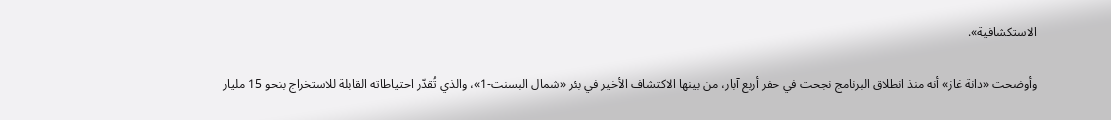الاستكشافية».

وأوضحت «دانة غاز» أنه منذ انطلاق البرنامج نجحت في حفر أربع آبار، من بينها الاكتشاف الأخير في بئر «شمال البسنت-1»، والذي تُقدّر احتياطاته القابلة للاستخراج بنحو 15 مليار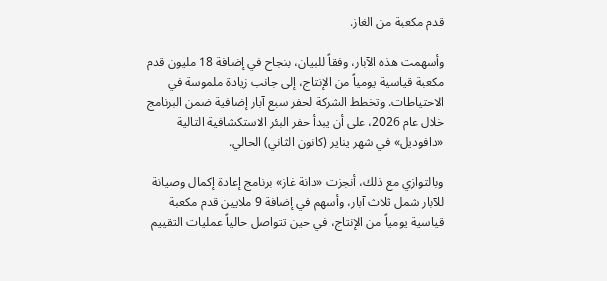قدم مكعبة من الغاز.

وأسهمت هذه الآبار، وفقاً للبيان، بنجاح في إضافة 18 مليون قدم مكعبة قياسية يومياً من الإنتاج، إلى جانب زيادة ملموسة في الاحتياطات. وتخطط الشركة لحفر سبع آبار إضافية ضمن البرنامج خلال عام 2026، على أن يبدأ حفر البئر الاستكشافية التالية «دافوديل» في شهر يناير (كانون الثاني) الحالي.

وبالتوازي مع ذلك، أنجزت «دانة غاز» برنامج إعادة إكمال وصيانة للآبار شمل ثلاث آبار، وأسهم في إضافة 9 ملايين قدم مكعبة قياسية يومياً من الإنتاج، في حين تتواصل حالياً عمليات التقييم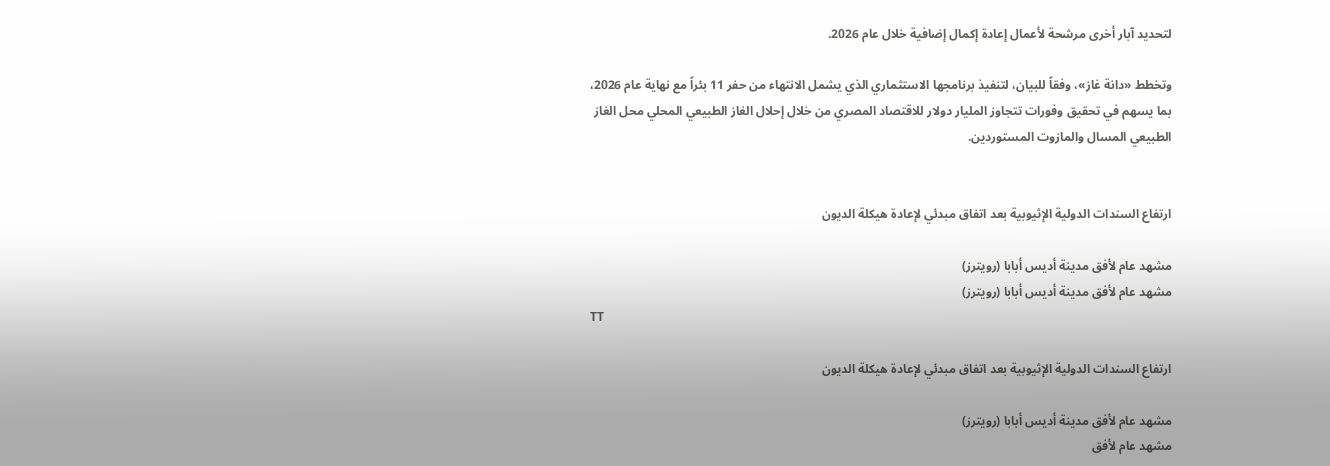لتحديد آبار أخرى مرشحة لأعمال إعادة إكمال إضافية خلال عام 2026.

وتخطط «دانة غاز»، وفقاً للبيان، لتنفيذ برنامجها الاستثماري الذي يشمل الانتهاء من حفر 11 بئراً مع نهاية عام 2026، بما يسهم في تحقيق وفورات تتجاوز المليار دولار للاقتصاد المصري من خلال إحلال الغاز الطبيعي المحلي محل الغاز الطبيعي المسال والمازوت المستوردين.


ارتفاع السندات الدولية الإثيوبية بعد اتفاق مبدئي لإعادة هيكلة الديون

مشهد عام لأفق مدينة أديس أبابا (رويترز)
مشهد عام لأفق مدينة أديس أبابا (رويترز)
TT

ارتفاع السندات الدولية الإثيوبية بعد اتفاق مبدئي لإعادة هيكلة الديون

مشهد عام لأفق مدينة أديس أبابا (رويترز)
مشهد عام لأفق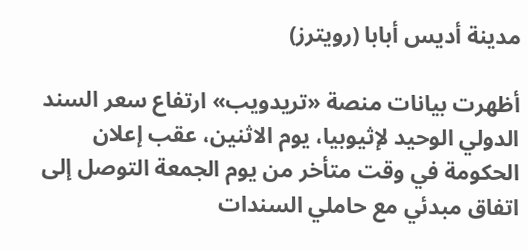مدينة أديس أبابا (رويترز)

أظهرت بيانات منصة «تريدويب» ارتفاع سعر السند الدولي الوحيد لإثيوبيا، يوم الاثنين، عقب إعلان الحكومة في وقت متأخر من يوم الجمعة التوصل إلى اتفاق مبدئي مع حاملي السندات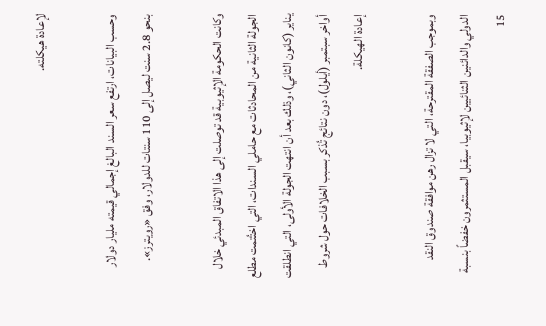لإعادة هيكلته.

وحسب البيانات، ارتفع سعر السند البالغ إجمالي قيمته مليار دولار بنحو 2.8 سنت ليصل إلى 110 سنتات للدولار، وفق «رويترز».

وكانت الحكومة الإثيوبية قد توصلت إلى هذا الاتفاق المبدئي خلال الجولة الثانية من المحادثات مع حاملي السندات، التي اختُتمت مطلع يناير (كانون الثاني)، وذلك بعد أن انتهت الجولة الأولى، التي انطلقت أواخر سبتمبر (أيلول)، دون نتائج تُذكر بسبب الخلافات حول شروط إعادة الهيكلة.

وبموجب الصفقة المقترحة، التي لا تزال رهن موافقة صندوق النقد الدولي والدائنين الثنائيين لإثيوبيا، سيقبل المستثمرون خفضاً بنسبة 15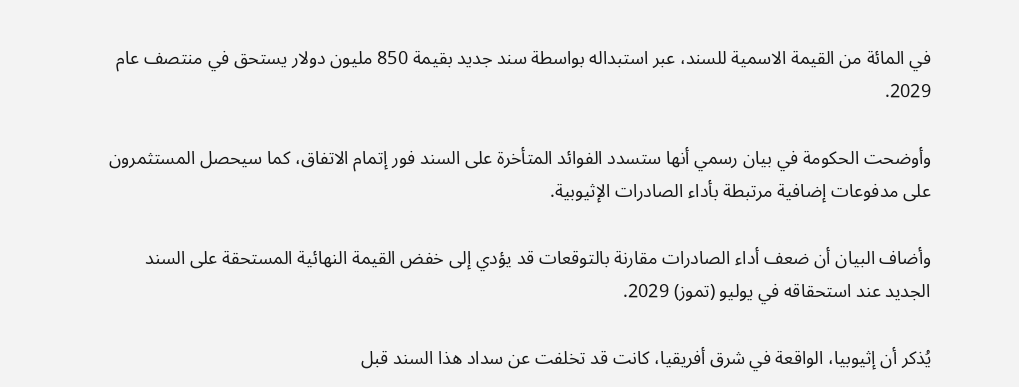في المائة من القيمة الاسمية للسند، عبر استبداله بواسطة سند جديد بقيمة 850 مليون دولار يستحق في منتصف عام 2029.

وأوضحت الحكومة في بيان رسمي أنها ستسدد الفوائد المتأخرة على السند فور إتمام الاتفاق، كما سيحصل المستثمرون على مدفوعات إضافية مرتبطة بأداء الصادرات الإثيوبية.

وأضاف البيان أن ضعف أداء الصادرات مقارنة بالتوقعات قد يؤدي إلى خفض القيمة النهائية المستحقة على السند الجديد عند استحقاقه في يوليو (تموز) 2029.

يُذكر أن إثيوبيا، الواقعة في شرق أفريقيا، كانت قد تخلفت عن سداد هذا السند قبل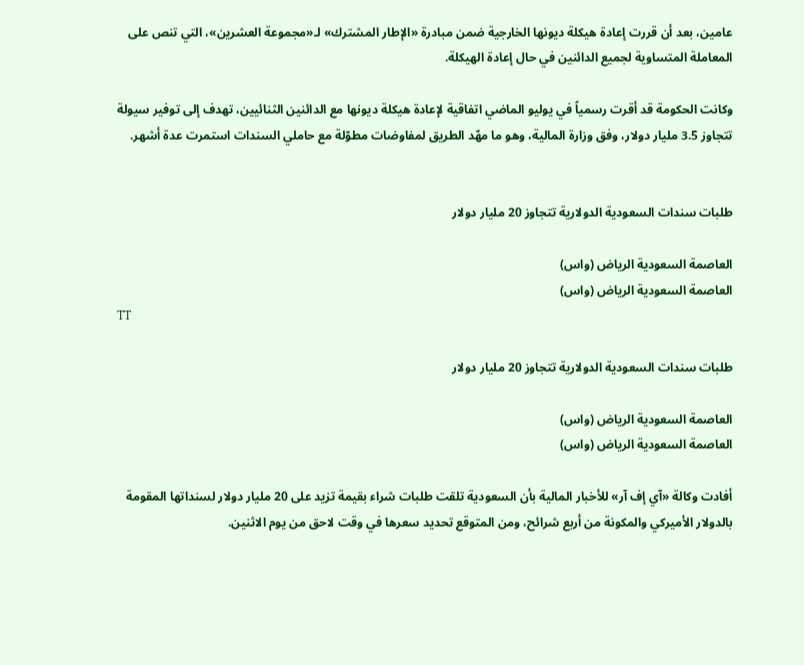عامين، بعد أن قررت إعادة هيكلة ديونها الخارجية ضمن مبادرة «الإطار المشترك» لـ«مجموعة العشرين»، التي تنص على المعاملة المتساوية لجميع الدائنين في حال إعادة الهيكلة.

وكانت الحكومة قد أقرت رسمياً في يوليو الماضي اتفاقية لإعادة هيكلة ديونها مع الدائنين الثنائيين، تهدف إلى توفير سيولة تتجاوز 3.5 مليار دولار، وفق وزارة المالية، وهو ما مهّد الطريق لمفاوضات مطوّلة مع حاملي السندات استمرت عدة أشهر.


طلبات سندات السعودية الدولارية تتجاوز 20 مليار دولار

العاصمة السعودية الرياض (واس)
العاصمة السعودية الرياض (واس)
TT

طلبات سندات السعودية الدولارية تتجاوز 20 مليار دولار

العاصمة السعودية الرياض (واس)
العاصمة السعودية الرياض (واس)

أفادت وكالة «آي إف آر» للأخبار المالية بأن السعودية تلقت طلبات شراء بقيمة تزيد على 20 مليار دولار لسنداتها المقومة بالدولار الأميركي والمكونة من أربع شرائح، ومن المتوقع تحديد سعرها في وقت لاحق من يوم الاثنين.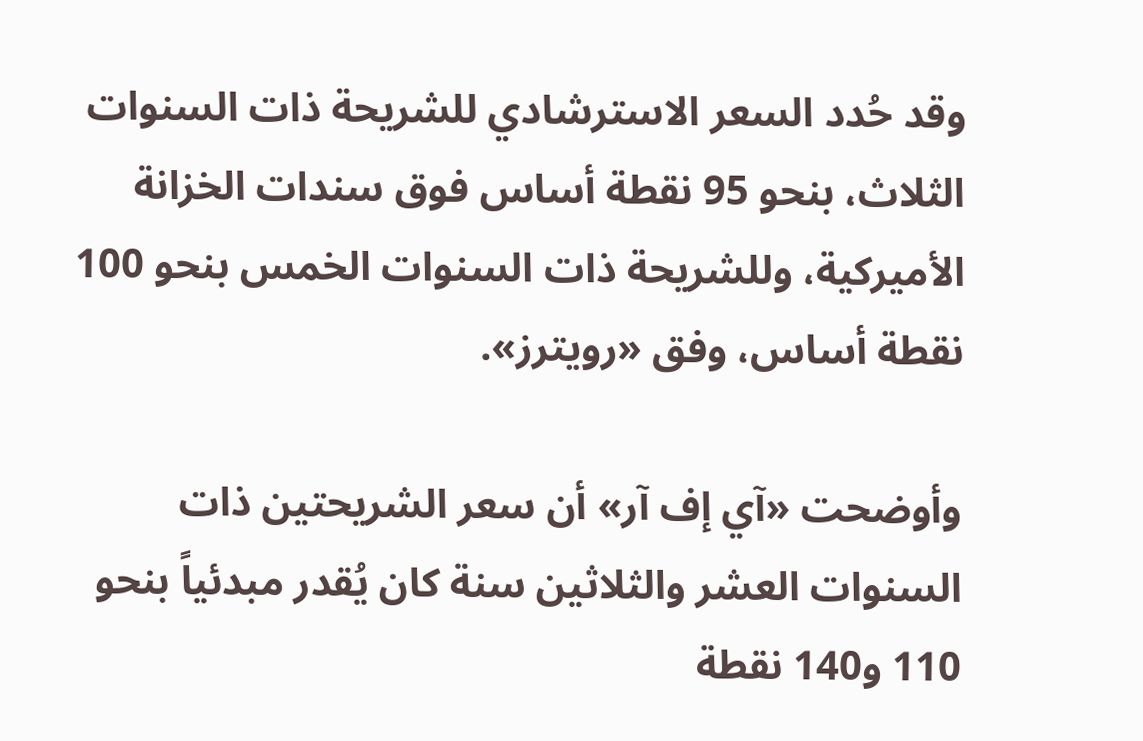وقد حُدد السعر الاسترشادي للشريحة ذات السنوات الثلاث، بنحو 95 نقطة أساس فوق سندات الخزانة الأميركية، وللشريحة ذات السنوات الخمس بنحو 100 نقطة أساس، وفق «رويترز».

وأوضحت «آي إف آر» أن سعر الشريحتين ذات السنوات العشر والثلاثين سنة كان يُقدر مبدئياً بنحو 110 و140 نقطة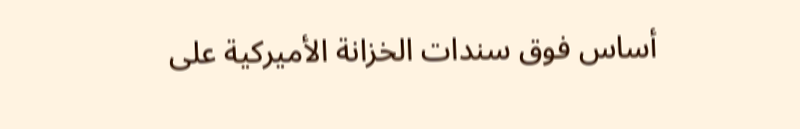أساس فوق سندات الخزانة الأميركية على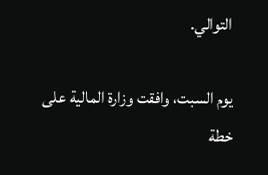التوالي.

يوم السبت، وافقت وزارة المالية على خطة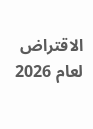الاقتراض لعام 2026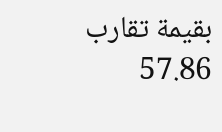بقيمة تقارب 57.86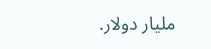مليار دولار.